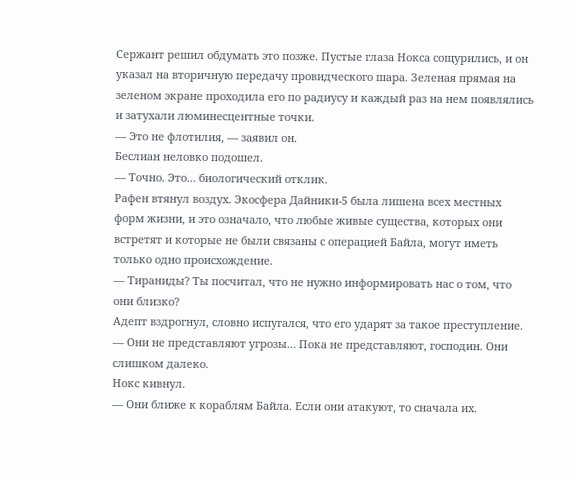Сержант решил обдумать это позже. Пустые глаза Нокса сощурились, и он указал на вторичную передачу провидческого шара. Зеленая прямая на зеленом экране проходила его по радиусу и каждый раз на нем появлялись и затухали люминесцентные точки.
— Это не флотилия, — заявил он.
Беслиан неловко подошел.
— Точно. Это… биологический отклик.
Рафен втянул воздух. Экосфера Дайники-5 была лишена всех местных форм жизни, и это означало, что любые живые существа, которых они встретят и которые не были связаны с операцией Байла, могут иметь только одно происхождение.
— Тираниды? Ты посчитал, что не нужно информировать нас о том, что они близко?
Адепт вздрогнул, словно испугался, что его ударят за такое преступление.
— Они не представляют угрозы… Пока не представляют, господин. Они слишком далеко.
Нокс кивнул.
— Они ближе к кораблям Байла. Если они атакуют, то сначала их.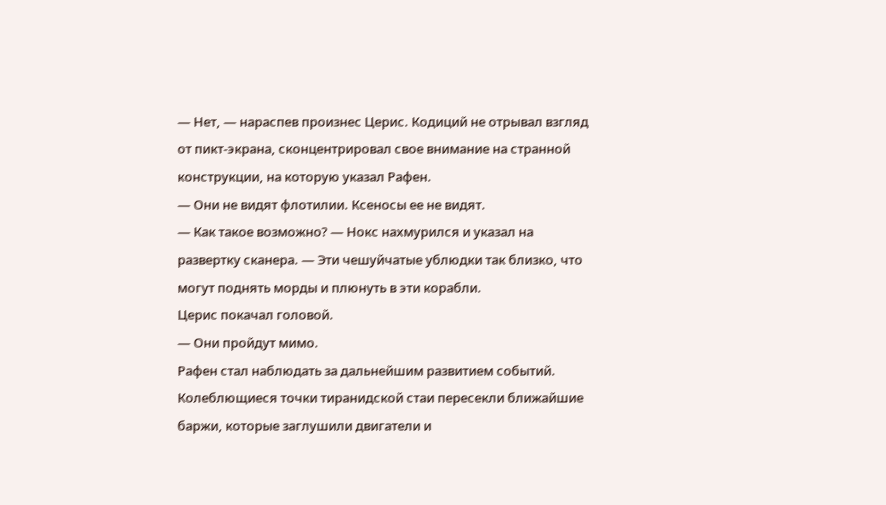— Нет, — нараспев произнес Церис. Кодиций не отрывал взгляд от пикт-экрана, сконцентрировал свое внимание на странной конструкции, на которую указал Рафен.
— Они не видят флотилии. Ксеносы ее не видят.
— Как такое возможно? — Нокс нахмурился и указал на развертку сканера. — Эти чешуйчатые ублюдки так близко, что могут поднять морды и плюнуть в эти корабли.
Церис покачал головой.
— Они пройдут мимо.
Рафен стал наблюдать за дальнейшим развитием событий. Колеблющиеся точки тиранидской стаи пересекли ближайшие баржи, которые заглушили двигатели и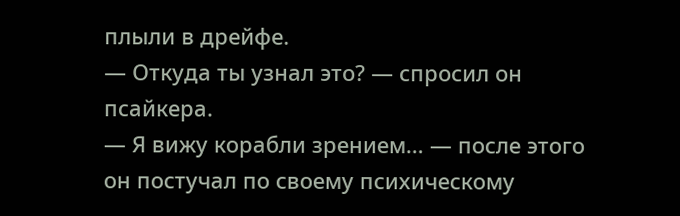плыли в дрейфе.
— Откуда ты узнал это? — спросил он псайкера.
— Я вижу корабли зрением… — после этого он постучал по своему психическому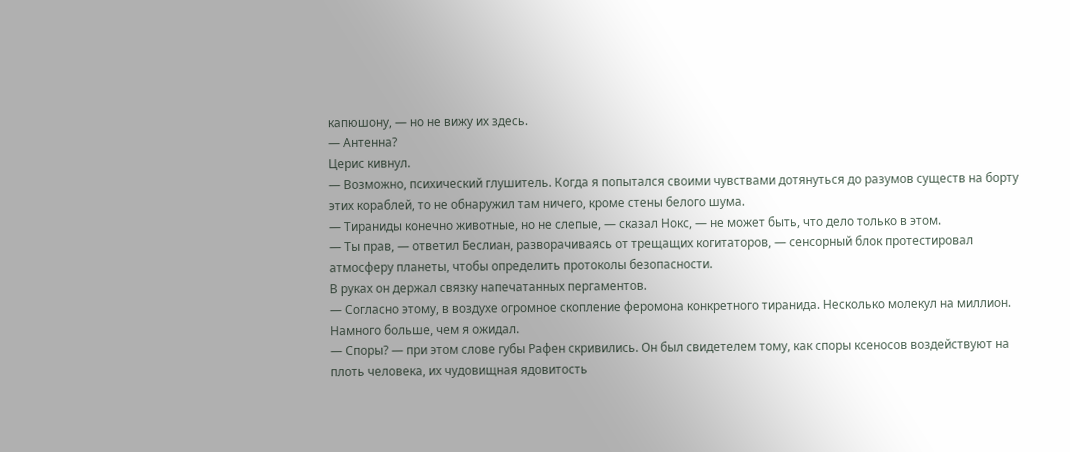капюшону, — но не вижу их здесь.
— Антенна?
Церис кивнул.
— Возможно, психический глушитель. Когда я попытался своими чувствами дотянуться до разумов существ на борту этих кораблей, то не обнаружил там ничего, кроме стены белого шума.
— Тираниды конечно животные, но не слепые, — сказал Нокс, — не может быть, что дело только в этом.
— Ты прав, — ответил Беслиан, разворачиваясь от трещащих когитаторов, — сенсорный блок протестировал атмосферу планеты, чтобы определить протоколы безопасности.
В руках он держал связку напечатанных пергаментов.
— Согласно этому, в воздухе огромное скопление феромона конкретного тиранида. Несколько молекул на миллион. Намного больше, чем я ожидал.
— Споры? — при этом слове губы Рафен скривились. Он был свидетелем тому, как споры ксеносов воздействуют на плоть человека, их чудовищная ядовитость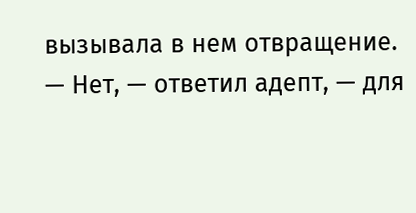вызывала в нем отвращение.
— Нет, — ответил адепт, — для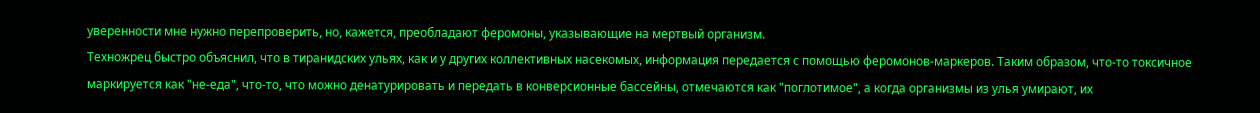уверенности мне нужно перепроверить, но, кажется, преобладают феромоны, указывающие на мертвый организм.
Техножрец быстро объяснил, что в тиранидских ульях, как и у других коллективных насекомых, информация передается с помощью феромонов-маркеров. Таким образом, что-то токсичное маркируется как "не-еда", что-то, что можно денатурировать и передать в конверсионные бассейны, отмечаются как "поглотимое", а когда организмы из улья умирают, их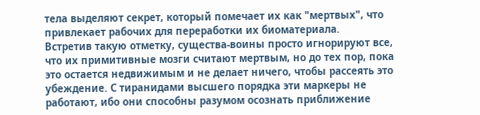тела выделяют секрет, который помечает их как "мертвых", что привлекает рабочих для переработки их биоматериала.
Встретив такую отметку, существа-воины просто игнорируют все, что их примитивные мозги считают мертвым, но до тех пор, пока это остается недвижимым и не делает ничего, чтобы рассеять это убеждение. С тиранидами высшего порядка эти маркеры не работают, ибо они способны разумом осознать приближение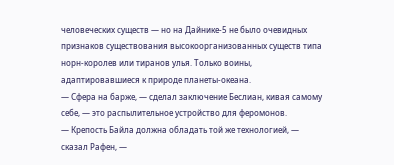человеческих существ — но на Дайнике-5 не было очевидных признаков существования высокоорганизованных существ типа норн-королев или тиранов улья. Только воины, адаптировавшиеся к природе планеты-океана.
— Сфера на барже, — сделал заключение Беслиан, кивая самому себе, — это распылительное устройство для феромонов.
— Крепость Байла должна обладать той же технологией, — сказал Рафен, —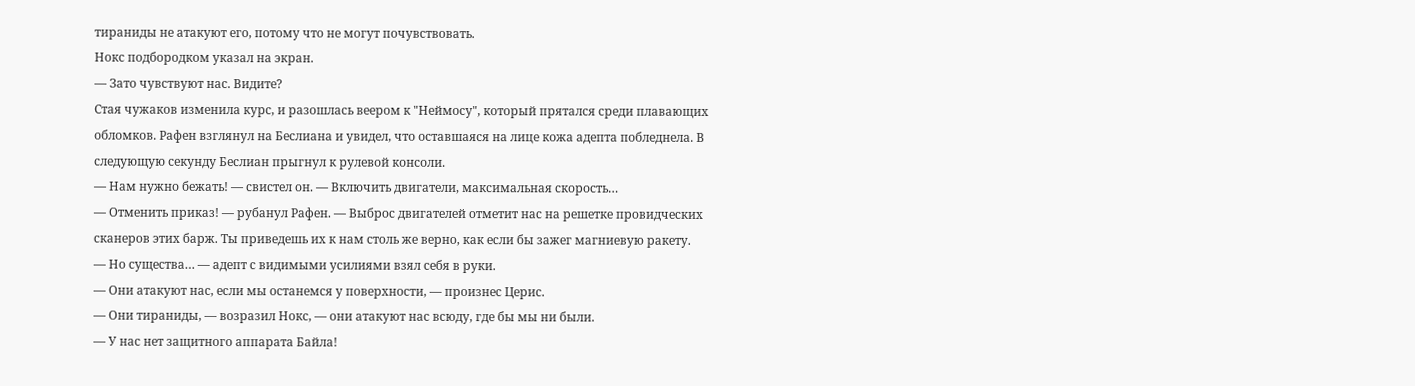тираниды не атакуют его, потому что не могут почувствовать.
Нокс подбородком указал на экран.
— Зато чувствуют нас. Видите?
Стая чужаков изменила курс, и разошлась веером к "Неймосу", который прятался среди плавающих обломков. Рафен взглянул на Беслиана и увидел, что оставшаяся на лице кожа адепта побледнела. В следующую секунду Беслиан прыгнул к рулевой консоли.
— Нам нужно бежать! — свистел он. — Включить двигатели, максимальная скорость…
— Отменить приказ! — рубанул Рафен. — Выброс двигателей отметит нас на решетке провидческих сканеров этих барж. Ты приведешь их к нам столь же верно, как если бы зажег магниевую ракету.
— Но существа… — адепт с видимыми усилиями взял себя в руки.
— Они атакуют нас, если мы останемся у поверхности, — произнес Церис.
— Они тираниды, — возразил Нокс, — они атакуют нас всюду, где бы мы ни были.
— У нас нет защитного аппарата Байла!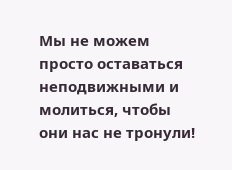Мы не можем просто оставаться неподвижными и молиться, чтобы они нас не тронули!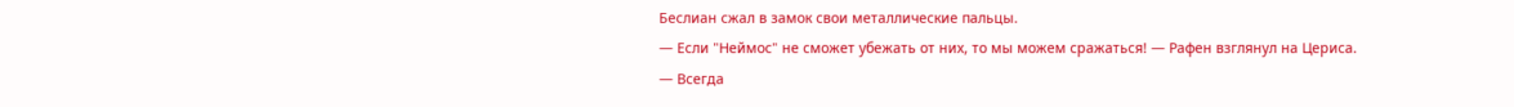Беслиан сжал в замок свои металлические пальцы.
— Если "Неймос" не сможет убежать от них, то мы можем сражаться! — Рафен взглянул на Цериса.
— Всегда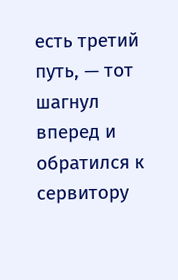есть третий путь, — тот шагнул вперед и обратился к сервитору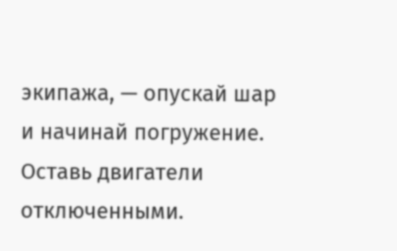экипажа, — опускай шар и начинай погружение. Оставь двигатели отключенными.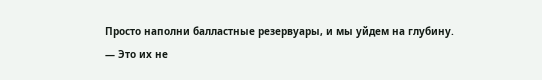Просто наполни балластные резервуары, и мы уйдем на глубину.
— Это их не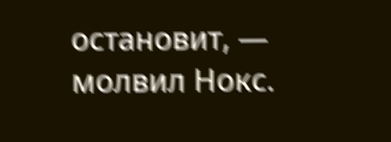остановит, — молвил Нокс.